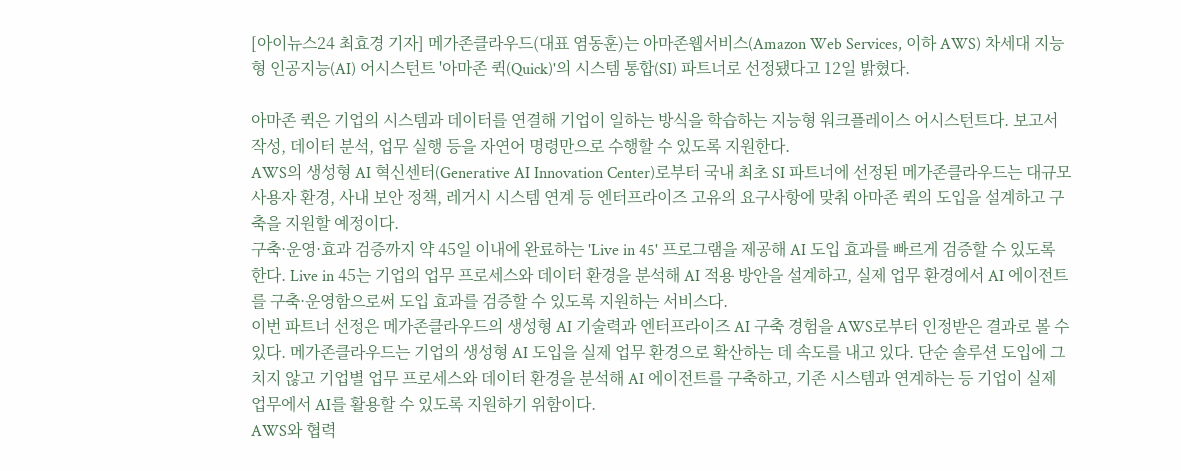[아이뉴스24 최효경 기자] 메가존클라우드(대표 염동훈)는 아마존웹서비스(Amazon Web Services, 이하 AWS) 차세대 지능형 인공지능(AI) 어시스턴트 '아마존 퀵(Quick)'의 시스템 통합(SI) 파트너로 선정됐다고 12일 밝혔다.

아마존 퀵은 기업의 시스템과 데이터를 연결해 기업이 일하는 방식을 학습하는 지능형 워크플레이스 어시스턴트다. 보고서 작성, 데이터 분석, 업무 실행 등을 자연어 명령만으로 수행할 수 있도록 지원한다.
AWS의 생성형 AI 혁신센터(Generative AI Innovation Center)로부터 국내 최초 SI 파트너에 선정된 메가존클라우드는 대규모 사용자 환경, 사내 보안 정책, 레거시 시스템 연계 등 엔터프라이즈 고유의 요구사항에 맞춰 아마존 퀵의 도입을 설계하고 구축을 지원할 예정이다.
구축·운영·효과 검증까지 약 45일 이내에 완료하는 'Live in 45' 프로그램을 제공해 AI 도입 효과를 빠르게 검증할 수 있도록 한다. Live in 45는 기업의 업무 프로세스와 데이터 환경을 분석해 AI 적용 방안을 설계하고, 실제 업무 환경에서 AI 에이전트를 구축·운영함으로써 도입 효과를 검증할 수 있도록 지원하는 서비스다.
이번 파트너 선정은 메가존클라우드의 생성형 AI 기술력과 엔터프라이즈 AI 구축 경험을 AWS로부터 인정받은 결과로 볼 수 있다. 메가존클라우드는 기업의 생성형 AI 도입을 실제 업무 환경으로 확산하는 데 속도를 내고 있다. 단순 솔루션 도입에 그치지 않고 기업별 업무 프로세스와 데이터 환경을 분석해 AI 에이전트를 구축하고, 기존 시스템과 연계하는 등 기업이 실제 업무에서 AI를 활용할 수 있도록 지원하기 위함이다.
AWS와 협력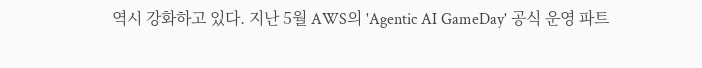역시 강화하고 있다. 지난 5월 AWS의 'Agentic AI GameDay' 공식 운영 파트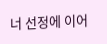너 선정에 이어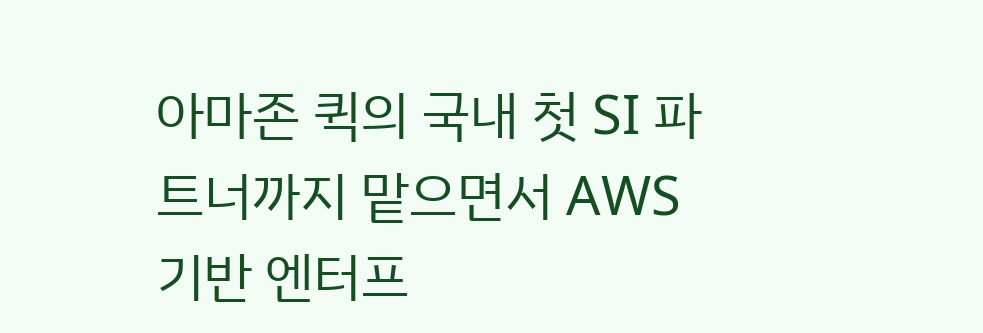아마존 퀵의 국내 첫 SI 파트너까지 맡으면서 AWS 기반 엔터프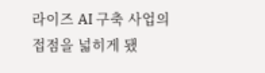라이즈 AI 구축 사업의 접점을 넓히게 됐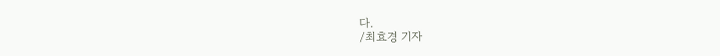다.
/최효경 기자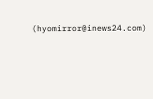(hyomirror@inews24.com)